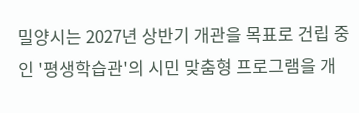밀양시는 2027년 상반기 개관을 목표로 건립 중인 '평생학습관'의 시민 맞춤형 프로그램을 개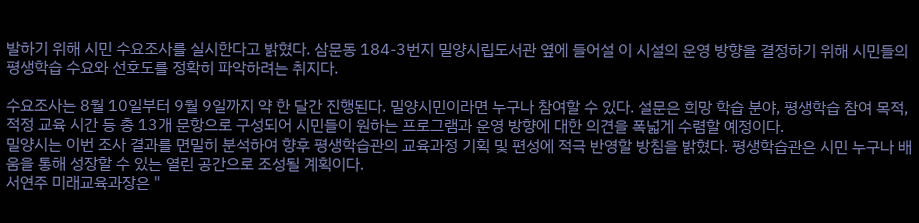발하기 위해 시민 수요조사를 실시한다고 밝혔다. 삼문동 184-3번지 밀양시립도서관 옆에 들어설 이 시설의 운영 방향을 결정하기 위해 시민들의 평생학습 수요와 선호도를 정확히 파악하려는 취지다.

수요조사는 8월 10일부터 9월 9일까지 약 한 달간 진행된다. 밀양시민이라면 누구나 참여할 수 있다. 설문은 희망 학습 분야, 평생학습 참여 목적, 적정 교육 시간 등 총 13개 문항으로 구성되어 시민들이 원하는 프로그램과 운영 방향에 대한 의견을 폭넓게 수렴할 예정이다.
밀양시는 이번 조사 결과를 면밀히 분석하여 향후 평생학습관의 교육과정 기획 및 편성에 적극 반영할 방침을 밝혔다. 평생학습관은 시민 누구나 배움을 통해 성장할 수 있는 열린 공간으로 조성될 계획이다.
서연주 미래교육과장은 "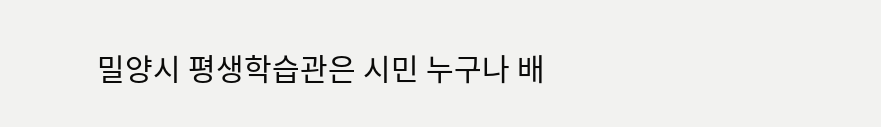밀양시 평생학습관은 시민 누구나 배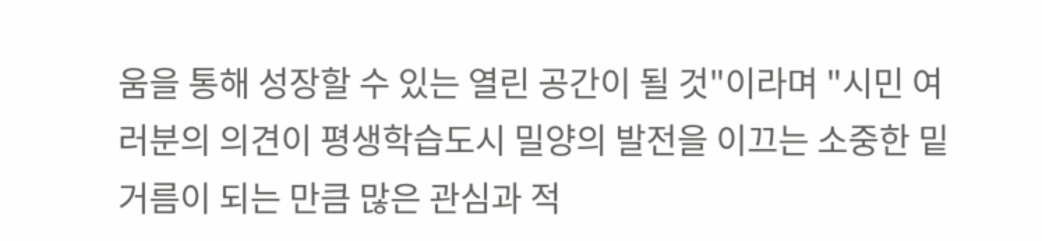움을 통해 성장할 수 있는 열린 공간이 될 것"이라며 "시민 여러분의 의견이 평생학습도시 밀양의 발전을 이끄는 소중한 밑거름이 되는 만큼 많은 관심과 적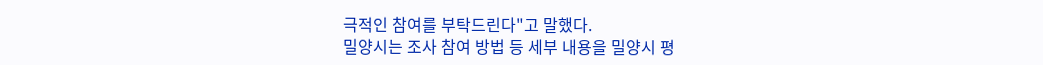극적인 참여를 부탁드린다"고 말했다.
밀양시는 조사 참여 방법 등 세부 내용을 밀양시 평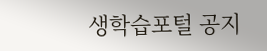생학습포털 공지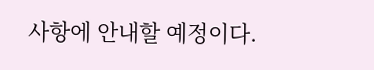사항에 안내할 예정이다.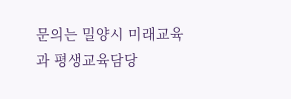문의는 밀양시 미래교육과 평생교육담당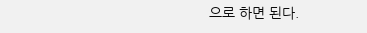으로 하면 된다.